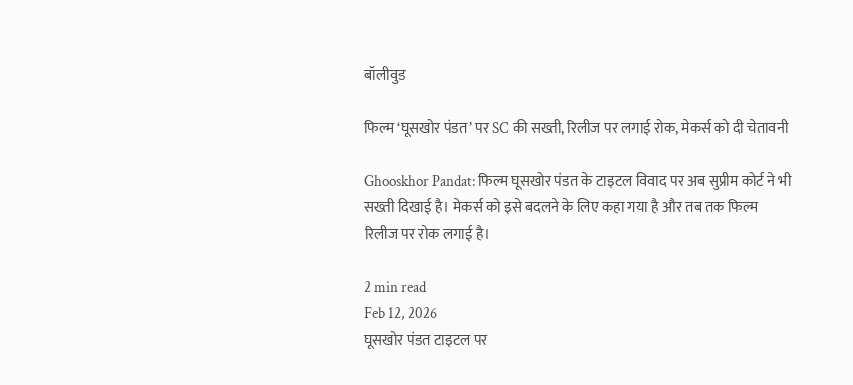बॉलीवुड

फिल्म ‘घूसखोर पंडत’ पर SC की सख्ती, रिलीज पर लगाई रोक, मेकर्स को दी चेतावनी

Ghooskhor Pandat: फिल्म घूसखोर पंडत के टाइटल विवाद पर अब सुप्रीम कोर्ट ने भी सख्ती दिखाई है। मेकर्स को इसे बदलने के लिए कहा गया है और तब तक फिल्म रिलीज पर रोक लगाई है।

2 min read
Feb 12, 2026
घूसखोर पंडत टाइटल पर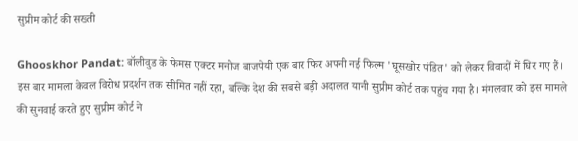सुप्रीम कोर्ट की सख्ती

Ghooskhor Pandat: बॉलीवुड के फेमस एक्टर मनोज बाजपेयी एक बार फिर अपनी नई फिल्म 'घूसखोर पंडित' को लेकर विवादों में घिर गए हैं। इस बार मामला केवल विरोध प्रदर्शन तक सीमित नहीं रहा, बल्कि देश की सबसे बड़ी अदालत यानी सुप्रीम कोर्ट तक पहुंच गया है। मंगलवार को इस मामले की सुनवाई करते हुए सुप्रीम कोर्ट ने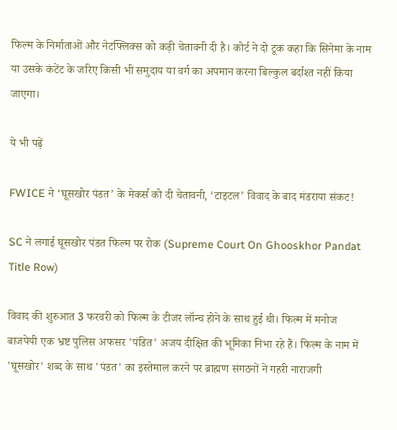फिल्म के निर्माताओं और नेटफ्लिक्स को कड़ी चेतावनी दी है। कोर्ट ने दो टूक कहा कि सिनेमा के नाम या उसके कंटेंट के जरिए किसी भी समुदाय या वर्ग का अपमान करना बिल्कुल बर्दाश्त नहीं किया जाएगा।

ये भी पढ़ें

FWICE ने ‘घूसखोर पंडत’ के मेकर्स को दी चेतावनी, ‘टाइटल’ विवाद के बाद मंडराया संकट!

SC ने लगाई घूसखोर पंडत फिल्म पर रोक (Supreme Court On Ghooskhor Pandat Title Row)

विवाद की शुरुआत 3 फरवरी को फिल्म के टीजर लॉन्च होने के साथ हुई थी। फिल्म में मनोज बाजपेयी एक भ्रष्ट पुलिस अफसर 'पंडित' अजय दीक्षित की भूमिका निभा रहे हैं। फिल्म के नाम में 'घूसखोर' शब्द के साथ 'पंडत' का इस्तेमाल करने पर ब्राह्मण संगठनों ने गहरी नाराजगी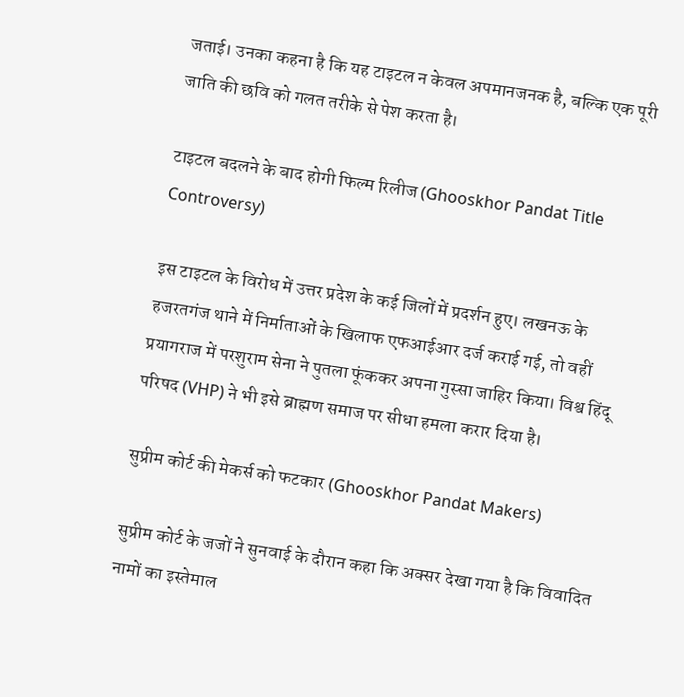जताई। उनका कहना है कि यह टाइटल न केवल अपमानजनक है, बल्कि एक पूरी जाति की छवि को गलत तरीके से पेश करता है।

टाइटल बदलने के बाद होगी फिल्म रिलीज (Ghooskhor Pandat Title Controversy)

इस टाइटल के विरोध में उत्तर प्रदेश के कई जिलों में प्रदर्शन हुए। लखनऊ के हजरतगंज थाने में निर्माताओं के खिलाफ एफआईआर दर्ज कराई गई, तो वहीं प्रयागराज में परशुराम सेना ने पुतला फूंककर अपना गुस्सा जाहिर किया। विश्व हिंदू परिषद (VHP) ने भी इसे ब्राह्मण समाज पर सीधा हमला करार दिया है।

सुप्रीम कोर्ट की मेकर्स को फटकार (Ghooskhor Pandat Makers)

सुप्रीम कोर्ट के जजों ने सुनवाई के दौरान कहा कि अक्सर देखा गया है कि विवादित नामों का इस्तेमाल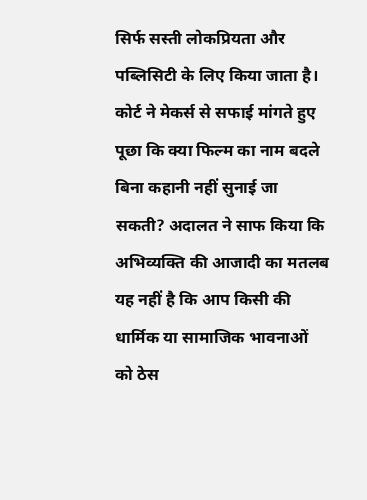सिर्फ सस्ती लोकप्रियता और पब्लिसिटी के लिए किया जाता है। कोर्ट ने मेकर्स से सफाई मांगते हुए पूछा कि क्या फिल्म का नाम बदले बिना कहानी नहीं सुनाई जा सकती? अदालत ने साफ किया कि अभिव्यक्ति की आजादी का मतलब यह नहीं है कि आप किसी की धार्मिक या सामाजिक भावनाओं को ठेस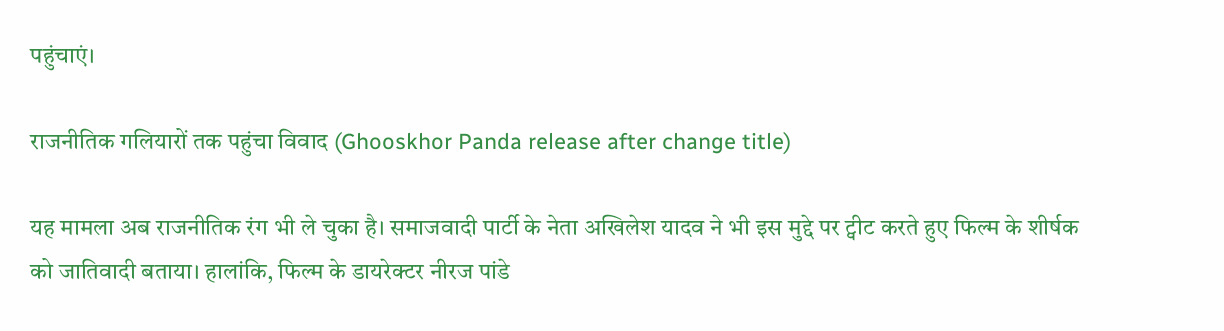पहुंचाएं।

राजनीतिक गलियारों तक पहुंचा विवाद (Ghooskhor Panda release after change title)

यह मामला अब राजनीतिक रंग भी ले चुका है। समाजवादी पार्टी के नेता अखिलेश यादव ने भी इस मुद्दे पर ट्वीट करते हुए फिल्म के शीर्षक को जातिवादी बताया। हालांकि, फिल्म के डायरेक्टर नीरज पांडे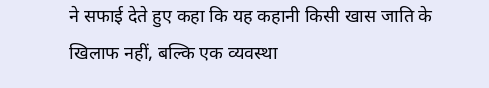ने सफाई देते हुए कहा कि यह कहानी किसी खास जाति के खिलाफ नहीं, बल्कि एक व्यवस्था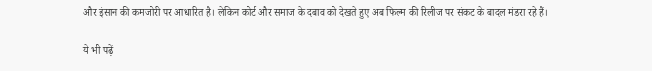और इंसान की कमजोरी पर आधारित है। लेकिन कोर्ट और समाज के दबाव को देखते हुए अब फिल्म की रिलीज पर संकट के बादल मंडरा रहे हैं।

ये भी पढ़ें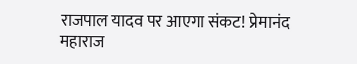राजपाल यादव पर आएगा संकट! प्रेमानंद महाराज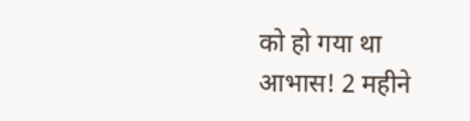को हो गया था आभास! 2 महीने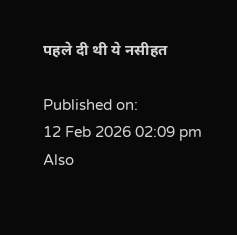पहले दी थी ये नसीहत

Published on:
12 Feb 2026 02:09 pm
Also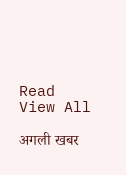Read
View All

अगली खबर